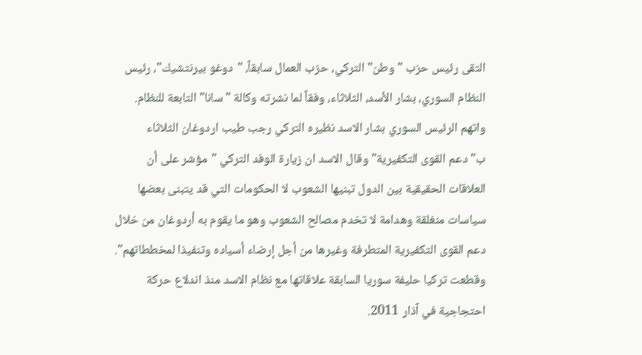التقى رئيس حزب "وطن" التركي، حزب العمال سابقاً، "دوغو بيرنتشيك"، رئيس النظام السوري، بشار الأسد، الثلاثاء، وفقاً لما نشرته وكالة "سانا" التابعة للنظام.
واتهم الرئيس السوري بشار الاسد نظيره التركي رجب طيب اردوغان الثلاثاء ب"دعم القوى التكفيرية" وقال الاسد ان زيارة الوفد التركي "مؤشر على أن العلاقات الحقيقية بين الدول تبنيها الشعوب لا الحكومات التي قد يتبنى بعضها سياسات منغلقة وهدامة لا تخدم مصالح الشعوب وهو ما يقوم به أردوغان من خلال دعم القوى التكفيرية المتطرفة وغيرها من أجل إرضاء أسياده وتنفيذا لمخططاتهم".
وقطعت تركيا حليفة سوريا السابقة علاقاتها مع نظام الاسد منذ اندلاع حركة احتجاجية في آذار 2011.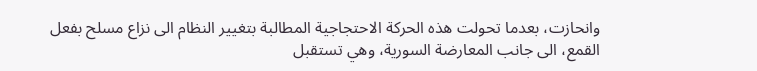وانحازت، بعدما تحولت هذه الحركة الاحتجاجية المطالبة بتغيير النظام الى نزاع مسلح بفعل القمع، الى جانب المعارضة السورية، وهي تستقبل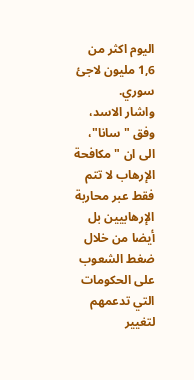اليوم اكثر من 1,6 مليون لاجئ سوري.
واشار الاسد، وفق "سانا"، الى ان "مكافحة الإرهاب لا تتم فقط عبر محاربة الإرهابيين بل أيضا من خلال ضغط الشعوب على الحكومات التي تدعمهم لتغيير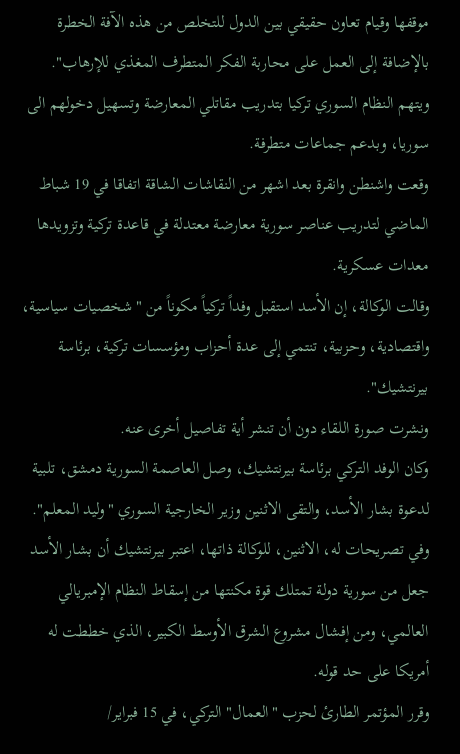موقفها وقيام تعاون حقيقي بين الدول للتخلص من هذه الآفة الخطرة بالإضافة إلى العمل على محاربة الفكر المتطرف المغذي للإرهاب".
ويتهم النظام السوري تركيا بتدريب مقاتلي المعارضة وتسهيل دخولهم الى سوريا، وبدعم جماعات متطرفة.
وقعت واشنطن وانقرة بعد اشهر من النقاشات الشاقة اتفاقا في 19 شباط الماضي لتدريب عناصر سورية معارضة معتدلة في قاعدة تركية وتزويدها معدات عسكرية.
وقالت الوكالة، إن الأسد استقبل وفداً تركياً مكوناً من "شخصيات سياسية، واقتصادية، وحزبية، تنتمي إلى عدة أحزاب ومؤسسات تركية، برئاسة بيرنتشيك".
ونشرت صورة اللقاء دون أن تنشر أية تفاصيل أخرى عنه.
وكان الوفد التركي برئاسة بيرنتشيك، وصل العاصمة السورية دمشق، تلبية لدعوة بشار الأسد، والتقى الاثنين وزير الخارجية السوري "وليد المعلم".
وفي تصريحات له، الاثنين، للوكالة ذاتها، اعتبر بيرنتشيك أن بشار الأسد جعل من سورية دولة تمتلك قوة مكنتها من إسقاط النظام الإمبريالي العالمي، ومن إفشال مشروع الشرق الأوسط الكبير، الذي خططت له أمريكا على حد قوله.
وقرر المؤتمر الطارئ لحزب "العمال" التركي، في 15 فبراير/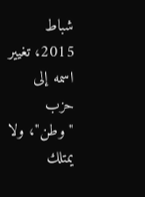شباط 2015، تغيير اسمه إلى حزب "وطن"، ولا يمتلك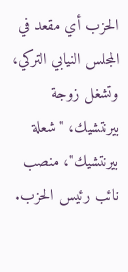الحزب أي مقعد في المجلس النيابي التركي، وتشغل زوجة بيرنتشيك، "شعلة بيرنتشيك"، منصب نائب رئيس الحزب.